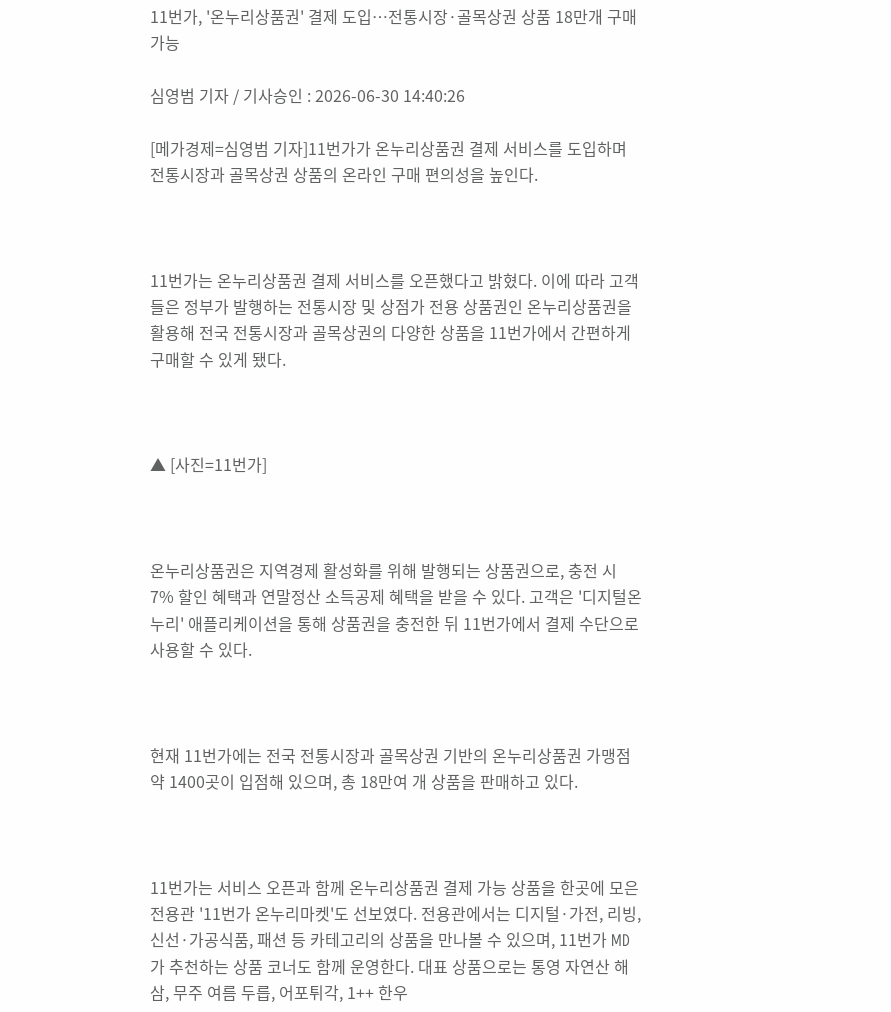11번가, '온누리상품권' 결제 도입…전통시장·골목상권 상품 18만개 구매 가능

심영범 기자 / 기사승인 : 2026-06-30 14:40:26

[메가경제=심영범 기자]11번가가 온누리상품권 결제 서비스를 도입하며 전통시장과 골목상권 상품의 온라인 구매 편의성을 높인다.



11번가는 온누리상품권 결제 서비스를 오픈했다고 밝혔다. 이에 따라 고객들은 정부가 발행하는 전통시장 및 상점가 전용 상품권인 온누리상품권을 활용해 전국 전통시장과 골목상권의 다양한 상품을 11번가에서 간편하게 구매할 수 있게 됐다.



▲ [사진=11번가]



온누리상품권은 지역경제 활성화를 위해 발행되는 상품권으로, 충전 시 7% 할인 혜택과 연말정산 소득공제 혜택을 받을 수 있다. 고객은 '디지털온누리' 애플리케이션을 통해 상품권을 충전한 뒤 11번가에서 결제 수단으로 사용할 수 있다.



현재 11번가에는 전국 전통시장과 골목상권 기반의 온누리상품권 가맹점 약 1400곳이 입점해 있으며, 총 18만여 개 상품을 판매하고 있다.



11번가는 서비스 오픈과 함께 온누리상품권 결제 가능 상품을 한곳에 모은 전용관 '11번가 온누리마켓'도 선보였다. 전용관에서는 디지털·가전, 리빙, 신선·가공식품, 패션 등 카테고리의 상품을 만나볼 수 있으며, 11번가 MD가 추천하는 상품 코너도 함께 운영한다. 대표 상품으로는 통영 자연산 해삼, 무주 여름 두릅, 어포튀각, 1++ 한우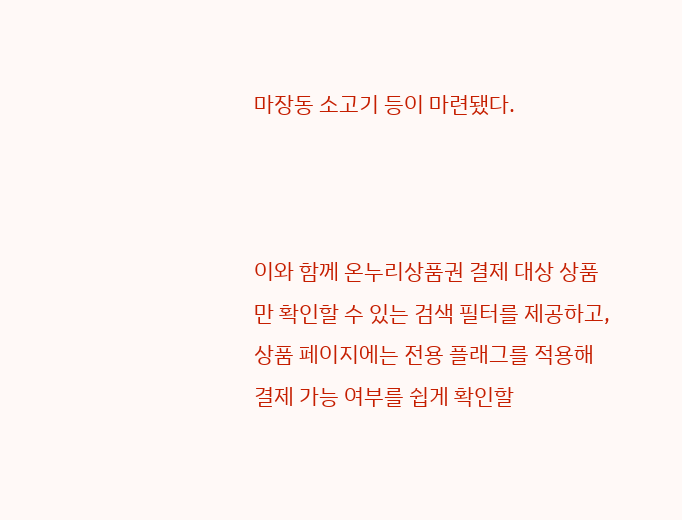마장동 소고기 등이 마련됐다.



이와 함께 온누리상품권 결제 대상 상품만 확인할 수 있는 검색 필터를 제공하고, 상품 페이지에는 전용 플래그를 적용해 결제 가능 여부를 쉽게 확인할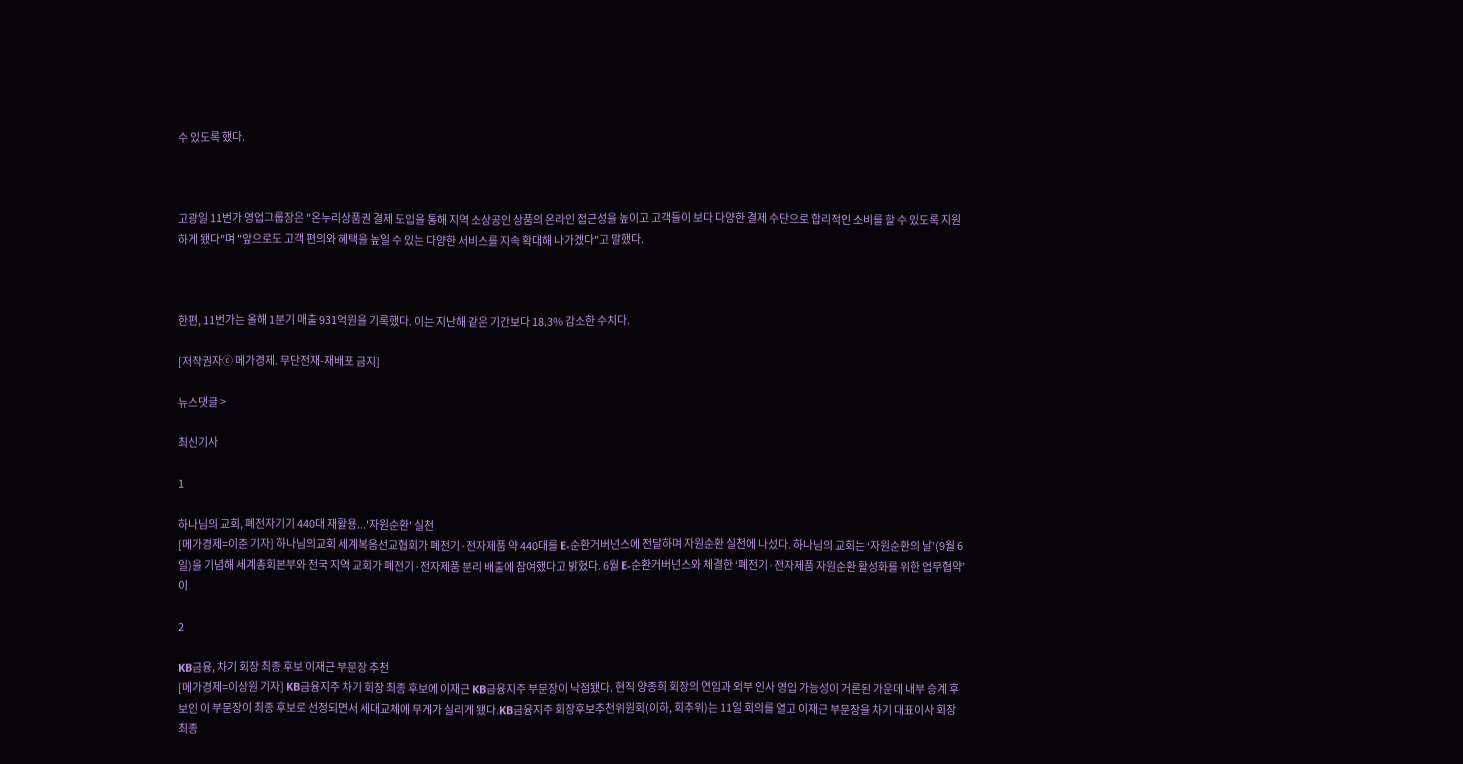수 있도록 했다.



고광일 11번가 영업그룹장은 "온누리상품권 결제 도입을 통해 지역 소상공인 상품의 온라인 접근성을 높이고 고객들이 보다 다양한 결제 수단으로 합리적인 소비를 할 수 있도록 지원하게 됐다"며 "앞으로도 고객 편의와 혜택을 높일 수 있는 다양한 서비스를 지속 확대해 나가겠다"고 말했다.



한편, 11번가는 올해 1분기 매출 931억원을 기록했다. 이는 지난해 같은 기간보다 18.3% 감소한 수치다.

[저작권자ⓒ 메가경제. 무단전재-재배포 금지]

뉴스댓글 >

최신기사

1

하나님의 교회, 폐전자기기 440대 재활용...'자원순환' 실천
[메가경제=이준 기자] 하나님의교회 세계복음선교협회가 폐전기·전자제품 약 440대를 E-순환거버넌스에 전달하며 자원순환 실천에 나섰다. 하나님의 교회는 ‘자원순환의 날’(9월 6일)을 기념해 세계총회본부와 전국 지역 교회가 폐전기·전자제품 분리 배출에 참여했다고 밝혔다. 6월 E-순환거버넌스와 체결한 ‘폐전기·전자제품 자원순환 활성화를 위한 업무협약’ 이

2

KB금융, 차기 회장 최종 후보 이재근 부문장 추천
[메가경제=이상원 기자] KB금융지주 차기 회장 최종 후보에 이재근 KB금융지주 부문장이 낙점됐다. 현직 양종희 회장의 연임과 외부 인사 영입 가능성이 거론된 가운데 내부 승계 후보인 이 부문장이 최종 후보로 선정되면서 세대교체에 무게가 실리게 됐다.KB금융지주 회장후보추천위원회(이하, 회추위)는 11일 회의를 열고 이재근 부문장을 차기 대표이사 회장 최종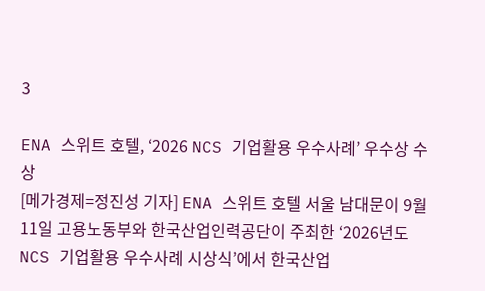3

ENA 스위트 호텔, ‘2026 NCS 기업활용 우수사례’ 우수상 수상
[메가경제=정진성 기자] ENA 스위트 호텔 서울 남대문이 9월 11일 고용노동부와 한국산업인력공단이 주최한 ‘2026년도 NCS 기업활용 우수사례 시상식’에서 한국산업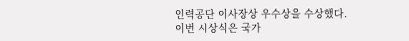인력공단 이사장상 우수상을 수상했다. 이번 시상식은 국가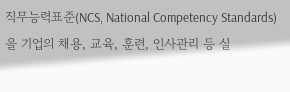직무능력표준(NCS, National Competency Standards)을 기업의 채용, 교육, 훈련, 인사관리 등 실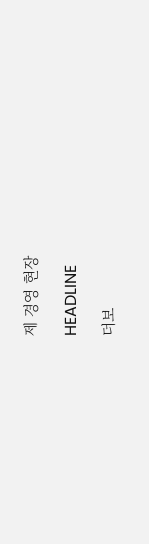제 경영 현장

HEADLINE

더보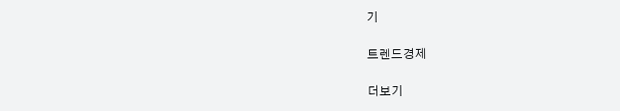기

트렌드경제

더보기